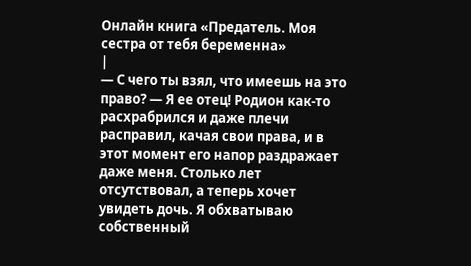Онлайн книга «Предатель. Моя сестра от тебя беременна»
|
— С чего ты взял, что имеешь на это право? — Я ее отец! Родион как-то расхрабрился и даже плечи расправил, качая свои права, и в этот момент его напор раздражает даже меня. Столько лет отсутствовал, а теперь хочет увидеть дочь. Я обхватываю собственный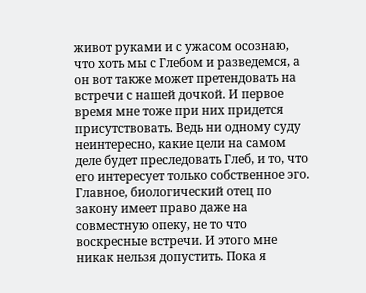живот руками и с ужасом осознаю, что хоть мы с Глебом и разведемся, а он вот также может претендовать на встречи с нашей дочкой. И первое время мне тоже при них придется присутствовать. Ведь ни одному суду неинтересно, какие цели на самом деле будет преследовать Глеб, и то, что его интересует только собственное эго. Главное, биологический отец по закону имеет право даже на совместную опеку, не то что воскресные встречи. И этого мне никак нельзя допустить. Пока я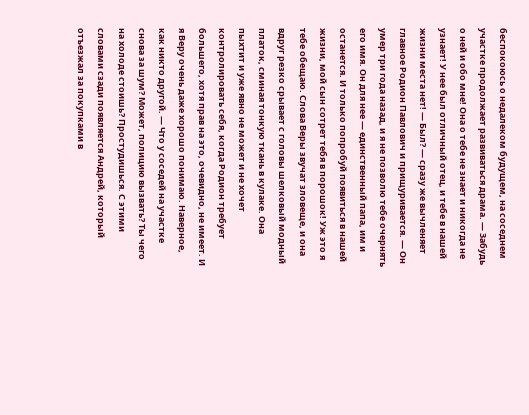беспокоюсь о недалеком будущем, на соседнем участке продолжает развиваться драма. — Забудь о ней и обо мне! Она о тебе не знает и никогда не узнает! У нее был отличный отец, и тебе в нашей жизни места нет! — Был? — сразу же вычленяет главное Родион Павлович и прищуривается. — Он умер три года назад, и я не позволю тебе очернять его имя. Он для нее — единственный папа, им и останется. И только попробуй появиться в нашей жизни, мой сын сотрет тебя в порошок! Уж это я тебе обещаю. Слова Веры звучат зловеще, и она вдруг резко срывает с головы шелковый модный платок, сминая тонкую ткань в кулаке. Она пыхтит и уже явно не может и не хочет контролировать себя, когда Родион требует большего, хотя прав на это, очевидно, не имеет. И я Веру очень даже хорошо понимаю. Наверное, как никто другой. — Что у соседей на участке снова за шум? Может, полицию вызвать? Ты чего на холоде стоишь? Простудишься. С этими словами сзади появляется Андрей, который отъезжал за покупками в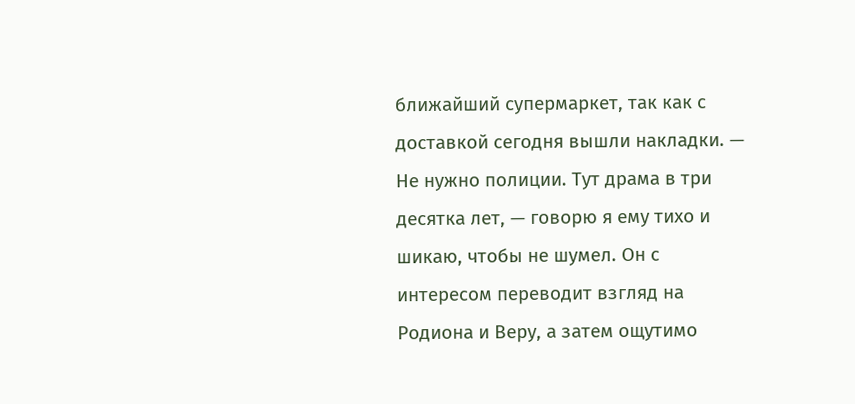ближайший супермаркет, так как с доставкой сегодня вышли накладки. — Не нужно полиции. Тут драма в три десятка лет, — говорю я ему тихо и шикаю, чтобы не шумел. Он с интересом переводит взгляд на Родиона и Веру, а затем ощутимо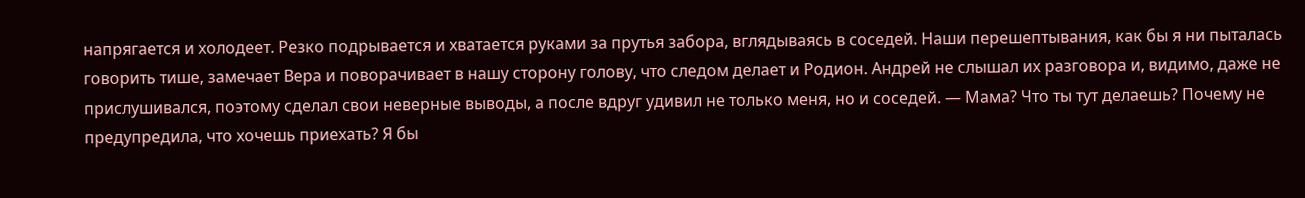напрягается и холодеет. Резко подрывается и хватается руками за прутья забора, вглядываясь в соседей. Наши перешептывания, как бы я ни пыталась говорить тише, замечает Вера и поворачивает в нашу сторону голову, что следом делает и Родион. Андрей не слышал их разговора и, видимо, даже не прислушивался, поэтому сделал свои неверные выводы, а после вдруг удивил не только меня, но и соседей. — Мама? Что ты тут делаешь? Почему не предупредила, что хочешь приехать? Я бы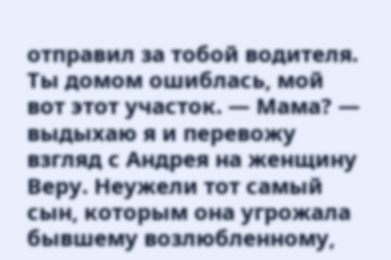отправил за тобой водителя. Ты домом ошиблась, мой вот этот участок. — Мама? — выдыхаю я и перевожу взгляд с Андрея на женщину Веру. Неужели тот самый сын, которым она угрожала бывшему возлюбленному,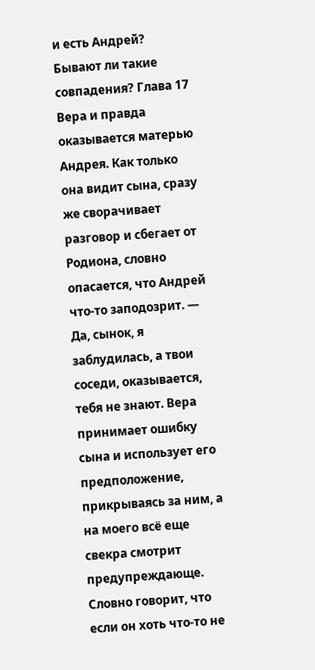и есть Андрей? Бывают ли такие совпадения? Глава 17 Вера и правда оказывается матерью Андрея. Как только она видит сына, сразу же сворачивает разговор и сбегает от Родиона, словно опасается, что Андрей что-то заподозрит. — Да, сынок, я заблудилась, а твои соседи, оказывается, тебя не знают. Вера принимает ошибку сына и использует его предположение, прикрываясь за ним, а на моего всё еще свекра смотрит предупреждающе. Словно говорит, что если он хоть что-то не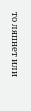то ляпнет или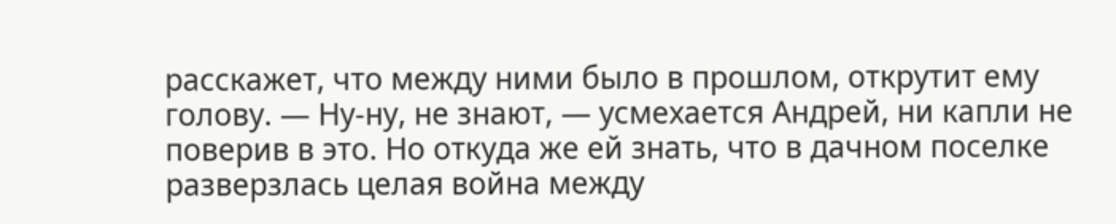расскажет, что между ними было в прошлом, открутит ему голову. — Ну-ну, не знают, — усмехается Андрей, ни капли не поверив в это. Но откуда же ей знать, что в дачном поселке разверзлась целая война между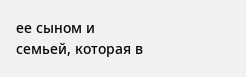ее сыном и семьей, которая в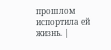прошлом испортила ей жизнь. |